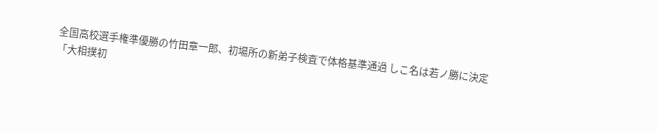全国高校選手権準優勝の竹田章一郎、初場所の新弟子検査で体格基準通過 しこ名は若ノ勝に決定
「大相撲初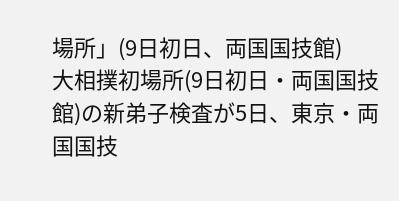場所」(9日初日、両国国技館)
大相撲初場所(9日初日・両国国技館)の新弟子検査が5日、東京・両国国技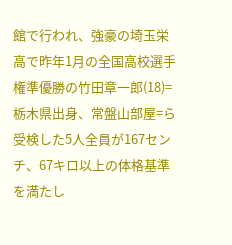館で行われ、強豪の埼玉栄高で昨年1月の全国高校選手権準優勝の竹田章一郎(18)=栃木県出身、常盤山部屋=ら受検した5人全員が167センチ、67キロ以上の体格基準を満たし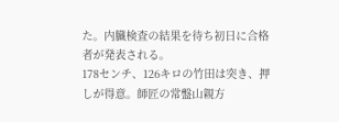た。内臓検査の結果を待ち初日に合格者が発表される。
178センチ、126キロの竹田は突き、押しが得意。師匠の常盤山親方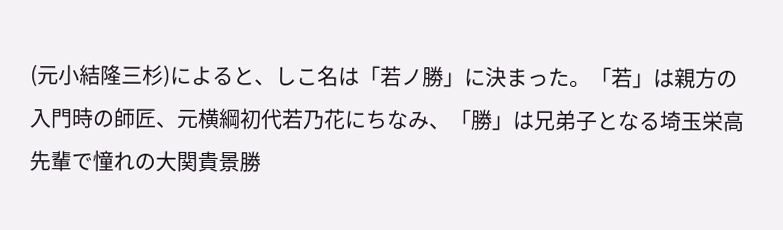(元小結隆三杉)によると、しこ名は「若ノ勝」に決まった。「若」は親方の入門時の師匠、元横綱初代若乃花にちなみ、「勝」は兄弟子となる埼玉栄高先輩で憧れの大関貴景勝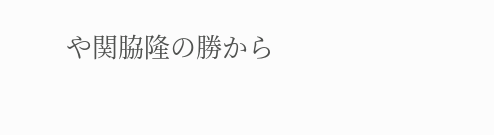や関脇隆の勝から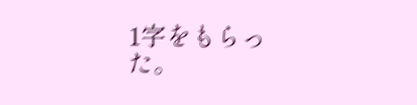1字をもらった。